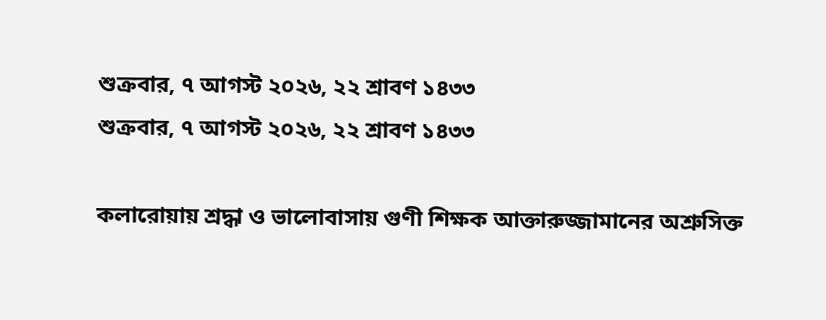শুক্রবার, ৭ আগস্ট ২০২৬, ২২ শ্রাবণ ১৪৩৩
শুক্রবার, ৭ আগস্ট ২০২৬, ২২ শ্রাবণ ১৪৩৩

কলারোয়ায় শ্রদ্ধা ও ভালোবাসায় গুণী শিক্ষক আক্তারুজ্জামানের অশ্রুসিক্ত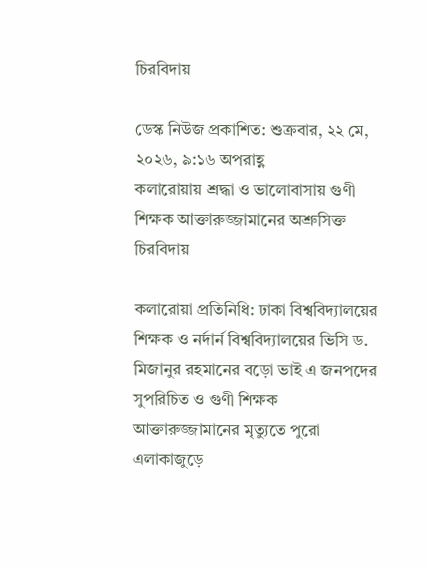চিরবিদায়

ডেস্ক নিউজ প্রকাশিত: শুক্রবার, ২২ মে, ২০২৬, ৯:১৬ অপরাহ্ণ
কলারোয়ায় শ্রদ্ধা ও ভালোবাসায় গুণী শিক্ষক আক্তারুজ্জামানের অশ্রুসিক্ত চিরবিদায়

কলারোয়া প্রতিনিধি: ঢাকা বিশ্ববিদ্যালয়ের শিক্ষক ও নর্দার্ন বিশ্ববিদ্যালয়ের ভিসি ড. মিজানুর রহমানের বড়ো ভাই এ জনপদের সুপরিচিত ও গুণী শিক্ষক আক্তারুজ্জামানের মৃত্যুতে পুরো এলাকাজুড়ে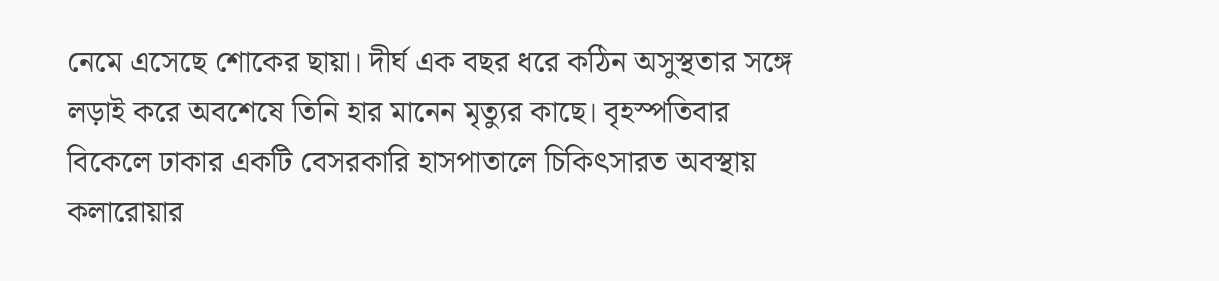নেমে এসেছে শোকের ছায়া। দীর্ঘ এক বছর ধরে কঠিন অসুস্থতার সঙ্গে লড়াই করে অবশেষে তিনি হার মানেন মৃত্যুর কাছে। বৃহস্পতিবার বিকেলে ঢাকার একটি বেসরকারি হাসপাতালে চিকিৎসারত অবস্থায় কলারোয়ার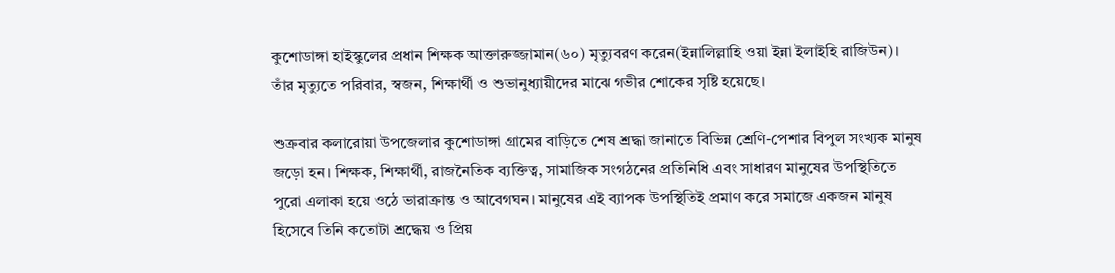কুশোডাঙ্গা হাইস্কুলের প্রধান শিক্ষক আক্তারুজ্জামান(৬০) মৃত্যুবরণ করেন(ইন্নালিল্লাহি ওয়া ইন্না ইলাইহি রাজিউন)। তাঁর মৃত্যুতে পরিবার, স্বজন, শিক্ষার্থী ও শুভানুধ্যায়ীদের মাঝে গভীর শোকের সৃষ্টি হয়েছে।

শুক্রবার কলারোয়া উপজেলার কুশোডাঙ্গা গ্রামের বাড়িতে শেষ শ্রদ্ধা জানাতে বিভিন্ন শ্রেণি-পেশার বিপুল সংখ্যক মানুষ জড়ো হন। শিক্ষক, শিক্ষার্থী, রাজনৈতিক ব্যক্তিত্ব, সামাজিক সংগঠনের প্রতিনিধি এবং সাধারণ মানুষের উপস্থিতিতে পুরো এলাকা হয়ে ওঠে ভারাক্রান্ত ও আবেগঘন। মানুষের এই ব্যাপক উপস্থিতিই প্রমাণ করে সমাজে একজন মানুষ হিসেবে তিনি কতোটা শ্রদ্ধেয় ও প্রিয়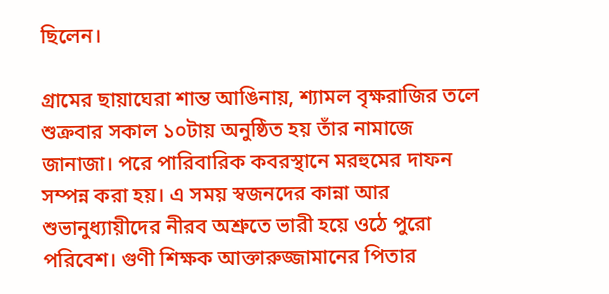ছিলেন।

গ্রামের ছায়াঘেরা শান্ত আঙিনায়, শ্যামল বৃক্ষরাজির তলে শুক্রবার সকাল ১০টায় অনুষ্ঠিত হয় তাঁর নামাজে জানাজা। পরে পারিবারিক কবরস্থানে মরহুমের দাফন সম্পন্ন করা হয়। এ সময় স্বজনদের কান্না আর শুভানুধ্যায়ীদের নীরব অশ্রুতে ভারী হয়ে ওঠে পুরো পরিবেশ। গুণী শিক্ষক আক্তারুজ্জামানের পিতার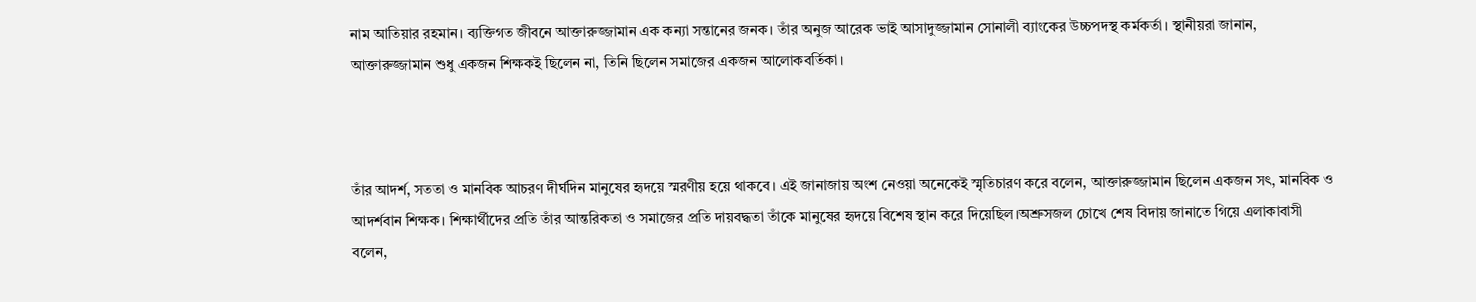নাম আতিয়ার রহমান। ব্যক্তিগত জীবনে আক্তারুজ্জামান এক কন্যা সন্তানের জনক। তাঁর অনুজ আরেক ভাই আসাদুজ্জামান সোনালী ব্যাংকের উচ্চপদস্থ কর্মকর্তা। স্থানীয়রা জানান, আক্তারুজ্জামান শুধু একজন শিক্ষকই ছিলেন না, তিনি ছিলেন সমাজের একজন আলোকবর্তিকা।



তাঁর আদর্শ, সততা ও মানবিক আচরণ দীর্ঘদিন মানুষের হৃদয়ে স্মরণীয় হয়ে থাকবে। এই জানাজায় অংশ নেওয়া অনেকেই স্মৃতিচারণ করে বলেন, আক্তারুজ্জামান ছিলেন একজন সৎ, মানবিক ও আদর্শবান শিক্ষক। শিক্ষার্থীদের প্রতি তাঁর আন্তরিকতা ও সমাজের প্রতি দায়বদ্ধতা তাঁকে মানুষের হৃদয়ে বিশেষ স্থান করে দিয়েছিল।অশ্রুসজল চোখে শেষ বিদায় জানাতে গিয়ে এলাকাবাসী বলেন,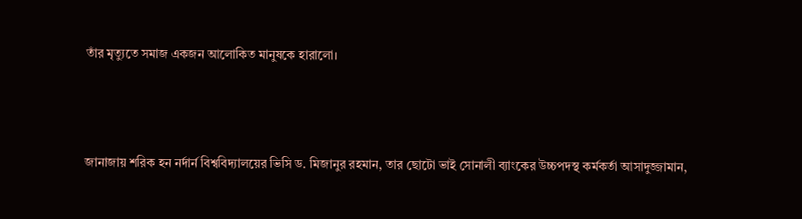তাঁর মৃত্যুতে সমাজ একজন আলোকিত মানুষকে হারালো।



জানাজায় শরিক হন নর্দার্ন বিশ্ববিদ্যালয়ের ভিসি ড. মিজানুর রহমান, তার ছোটো ভাই সোনালী ব্যাংকের উচ্চপদস্থ কর্মকর্তা আসাদুজ্জামান,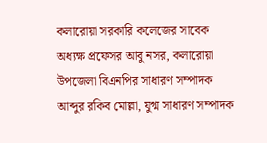কলারোয়া সরকারি কলেজের সাবেক অধ্যক্ষ প্রফেসর আবু নসর, কলারোয়া উপজেলা বিএনপির সাধারণ সম্পাদক আব্দুর রকিব মোল্লা, যুগ্ম সাধারণ সম্পাদক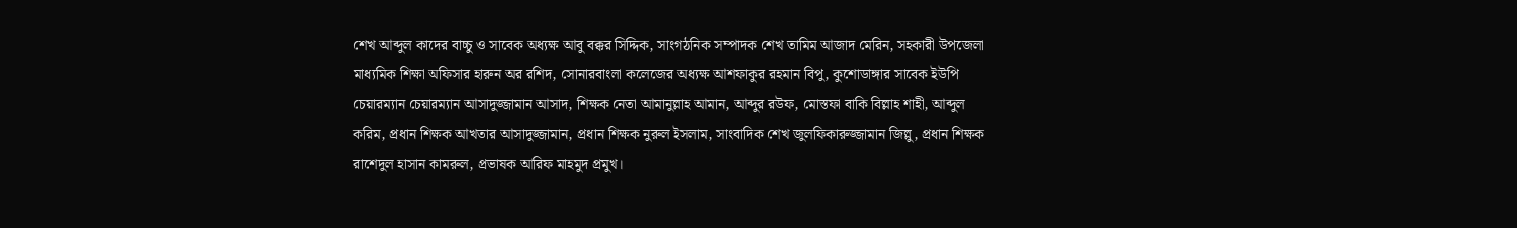শেখ আব্দুল কাদের বাচ্চু ও সাবেক অধ্যক্ষ আবু বক্কর সিদ্দিক, সাংগঠনিক সম্পাদক শেখ তামিম আজাদ মেরিন, সহকারী উপজেলা মাধ্যমিক শিক্ষা অফিসার হারুন অর রশিদ, সোনারবাংলা কলেজের অধ্যক্ষ আশফাকুর রহমান বিপু, কুশোডাঙ্গার সাবেক ইউপি চেয়ারম্যান চেয়ারম্যান আসাদুজ্জামান আসাদ, শিক্ষক নেতা আমানুল্লাহ আমান, আব্দুর রউফ, মোস্তফা বাকি বিল্লাহ শাহী, আব্দুল করিম, প্রধান শিক্ষক আখতার আসাদুজ্জামান, প্রধান শিক্ষক নুরুল ইসলাম, সাংবাদিক শেখ জুলফিকারুজ্জামান জিল্লু, প্রধান শিক্ষক রাশেদুল হাসান কামরুল, প্রভাষক আরিফ মাহমুদ প্রমুখ।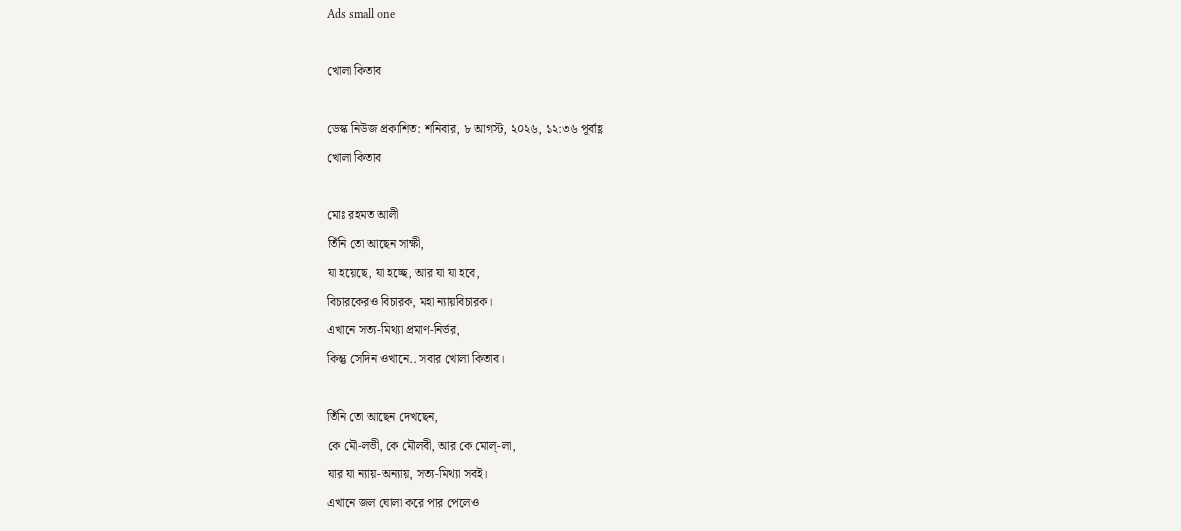Ads small one

খোলা কিতাব

ডেস্ক নিউজ প্রকাশিত: শনিবার, ৮ আগস্ট, ২০২৬, ১২:৩৬ পূর্বাহ্ণ
খোলা কিতাব

মোঃ রহমত আলী
তিঁনি তো আছেন সাক্ষী,
যা হয়েছে, যা হচ্ছে, আর যা যা হবে,
বিচারকেরও বিচারক, মহা ন্যায়বিচারক।
এখানে সত্য-মিথ্যা প্রমাণ-নির্ভর,
কিন্তু সেদিন ওখানে.. সবার খোলা কিতাব।

তিঁনি তো আছেন দেখছেন,
কে মৌ-লভী, কে মৌলবী, আর কে মোল্-লা,
যার যা ন্যায়-অন্যায়, সত্য-মিথ্যা সবই।
এখানে জল ঘোলা করে পার পেলেও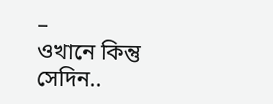–
ওখানে কিন্তু সেদিন..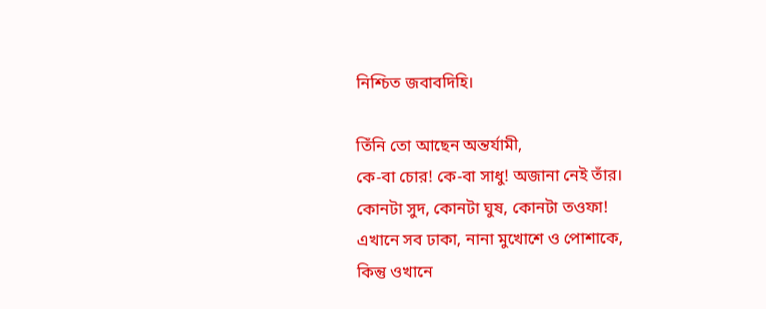নিশ্চিত জবাবদিহি।

তিঁনি তো আছেন অন্তর্যামী,
কে-বা চোর! কে-বা সাধু! অজানা নেই তাঁর।
কোনটা সুদ, কোনটা ঘুষ, কোনটা তওফা!
এখানে সব ঢাকা, নানা মুখোশে ও পোশাকে,
কিন্তু ওখানে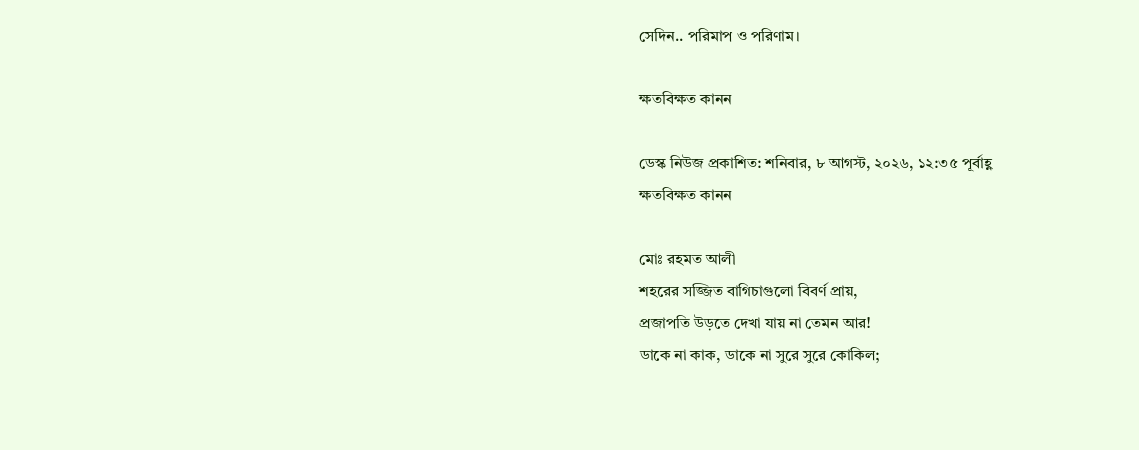সেদিন.. পরিমাপ ও পরিণাম।

ক্ষতবিক্ষত কানন

ডেস্ক নিউজ প্রকাশিত: শনিবার, ৮ আগস্ট, ২০২৬, ১২:৩৫ পূর্বাহ্ণ
ক্ষতবিক্ষত কানন

মোঃ রহমত আলী
শহরের সজ্জিত বাগিচাগুলো বিবর্ণ প্রায়,
প্রজাপতি উড়তে দেখা যায় না তেমন আর!
ডাকে না কাক, ডাকে না সুরে সুরে কোকিল;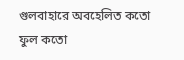গুলবাহারে অবহেলিত কতো ফুল কতো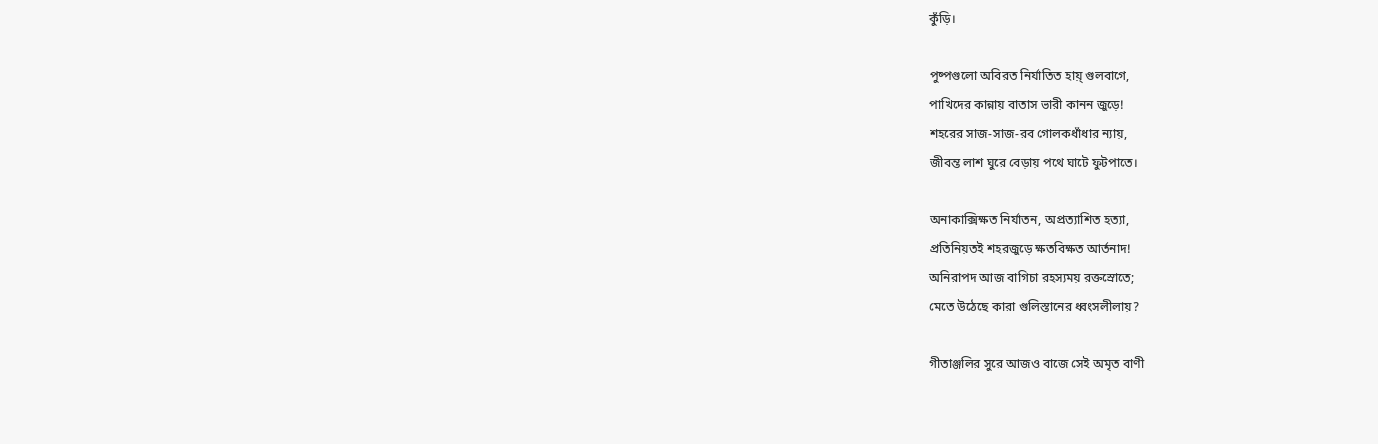কুঁড়ি।

পুষ্পগুলো অবিরত নির্যাতিত হায়্ গুলবাগে,
পাখিদের কান্নায় বাতাস ভারী কানন জুড়ে!
শহরের সাজ-সাজ-রব গোলকধাঁধার ন্যায়,
জীবন্ত লাশ ঘুরে বেড়ায় পথে ঘাটে ফুটপাতে।

অনাকাক্সিক্ষত নির্যাতন, অপ্রত্যাশিত হত্যা,
প্রতিনিয়তই শহরজুড়ে ক্ষতবিক্ষত আর্তনাদ!
অনিরাপদ আজ বাগিচা রহস্যময় রক্তস্রোতে;
মেতে উঠেছে কারা গুলিস্তানের ধ্বংসলীলায়?

গীতাঞ্জলির সুরে আজও বাজে সেই অমৃত বাণী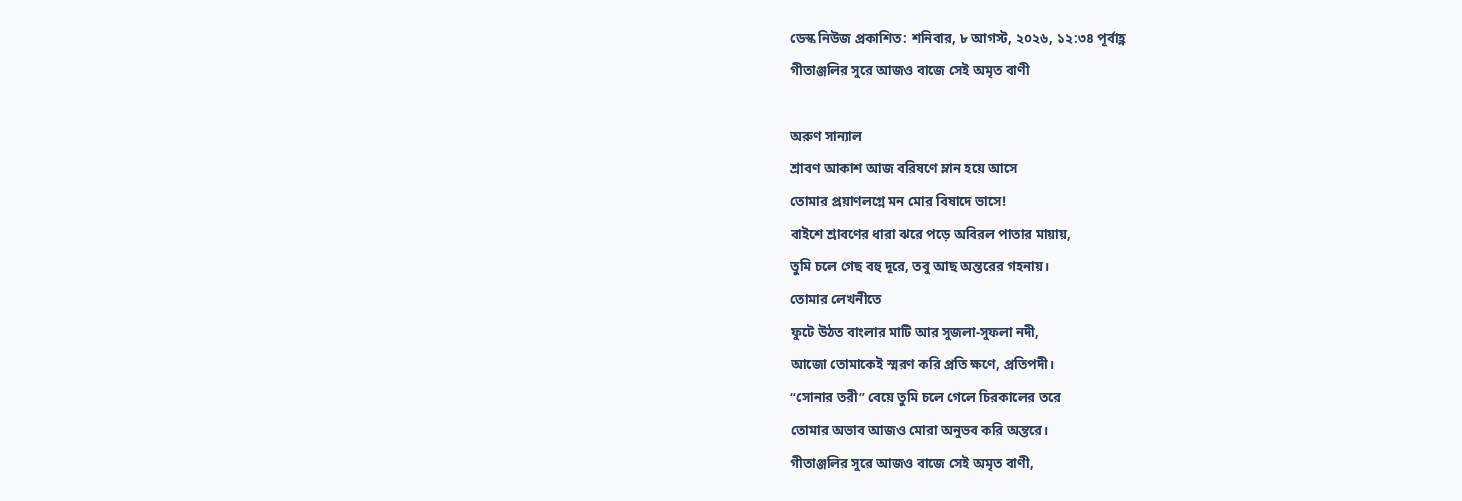ডেস্ক নিউজ প্রকাশিত: শনিবার, ৮ আগস্ট, ২০২৬, ১২:৩৪ পূর্বাহ্ণ
গীতাঞ্জলির সুরে আজও বাজে সেই অমৃত বাণী

অরুণ সান্যাল
শ্রাবণ আকাশ আজ বরিষণে ম্লান হয়ে আসে
তোমার প্রয়াণলগ্নে মন মোর বিষাদে ভাসে!
বাইশে শ্রাবণের ধারা ঝরে পড়ে অবিরল পাতার মায়ায়,
তুমি চলে গেছ বহু দূরে, তবু আছ অন্তরের গহনায়।
তোমার লেখনীতে
ফুটে উঠত বাংলার মাটি আর সুজলা-সুফলা নদী,
আজো তোমাকেই স্মরণ করি প্রতি ক্ষণে, প্রতিপদী।
“সোনার তরী” বেয়ে তুমি চলে গেলে চিরকালের তরে
তোমার অভাব আজও মোরা অনুভব করি অন্তরে।
গীতাঞ্জলির সুরে আজও বাজে সেই অমৃত বাণী,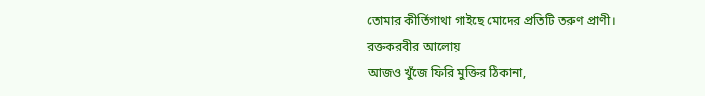তোমার কীর্তিগাথা গাইছে মোদের প্রতিটি তরুণ প্রাণী।
রক্তকরবীর আলোয়
আজও খুঁজে ফিরি মুক্তির ঠিকানা,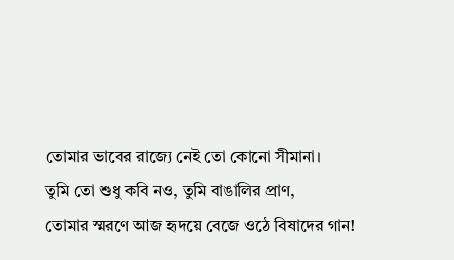তোমার ভাবের রাজ্যে নেই তো কোনো সীমানা।
তুমি তো শুধু কবি নও, তুমি বাঙালির প্রাণ,
তোমার স্মরণে আজ হৃদয়ে বেজে ওঠে বিষাদের গান!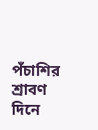পঁচাশির শ্রাবণ দিনে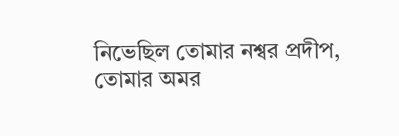নিভেছিল তোমার নশ্বর প্রদীপ,
তোমার অমর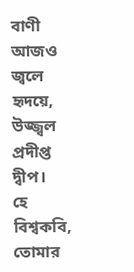বাণী
আজও জ্বলে হৃদয়ে, উজ্জ্বল প্রদীপ্ত দ্বীপ।
হে বিশ্বকবি,
তোমার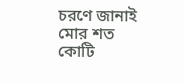চরণে জানাই মোর শত কোটি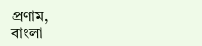প্রণাম,
বাংলা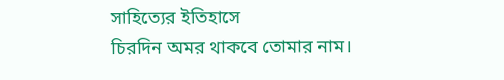সাহিত্যের ইতিহাসে
চিরদিন অমর থাকবে তোমার নাম।